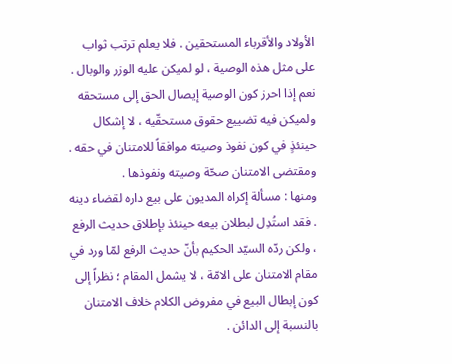الأولاد والأقرباء المستحقين . فلا يعلم ترتب ثواب على مثل هذه الوصية ، لو لميكن عليه الوزر والوبال .
نعم إذا احرز كون الوصية إيصال الحق إلى مستحقه ولميكن فيه تضييع حقوق مستحقّيه ، لا إشكال حينئذٍ في كون نفوذ وصيته موافقاً للامتنان في حقه . ومقتضى الامتنان صحّة وصيته ونفوذها .
ومنها : مسألة إكراه المديون على بيع داره لقضاء دينه . فقد استُدِل لبطلان بيعه حينئذ بإطلاق حديث الرفع ، ولكن ردّه السيّد الحكيم بأنّ حديث الرفع لمّا ورد في مقام الامتنان على الامّة ، لا يشمل المقام ؛ نظراً إلى كون إبطال البيع في مفروض الكلام خلاف الامتنان بالنسبة إلى الدائن .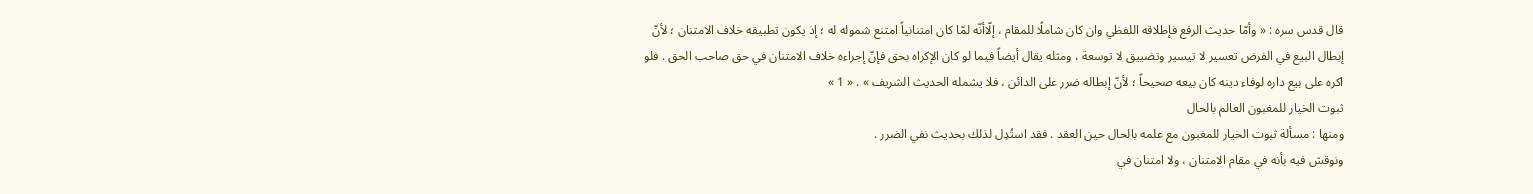قال قدس سره : « وأمّا حديث الرفع فإطلاقه اللفظي وان كان شاملًا للمقام ، إلّاأنّه لمّا كان امتنانياً امتنع شموله له ؛ إذ يكون تطبيقه خلاف الامتنان ؛ لأنّ إبطال البيع في الفرض تعسير لا تيسير وتضييق لا توسعة ، ومثله يقال أيضاً فيما لو كان الإكراه بحق فإنّ إجراءه خلاف الامتنان في حق صاحب الحق . فلو اكره على بيع داره لوفاء دينه كان بيعه صحيحاً ؛ لأنّ إبطاله ضرر على الدائن ، فلا يشمله الحديث الشريف » . « 1 »
ثبوت الخيار للمغبون العالم بالحال
ومنها : مسألة ثبوت الخيار للمغبون مع علمه بالحال حين العقد . فقد استُدِل لذلك بحديث نفي الضرر .
ونوقش فيه بأنه في مقام الامتنان ، ولا امتنان في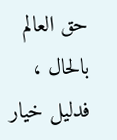حق العالم بالحال ، فدليل خيار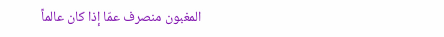المغبون منصرف عمّا إذا كان عالماً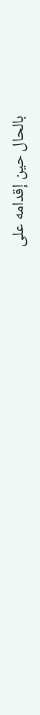بالحال حين إقدامه على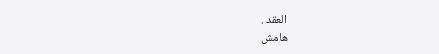العقد .
هامش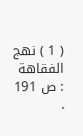( 1 ) نهج الفقاهة : ص 191 .